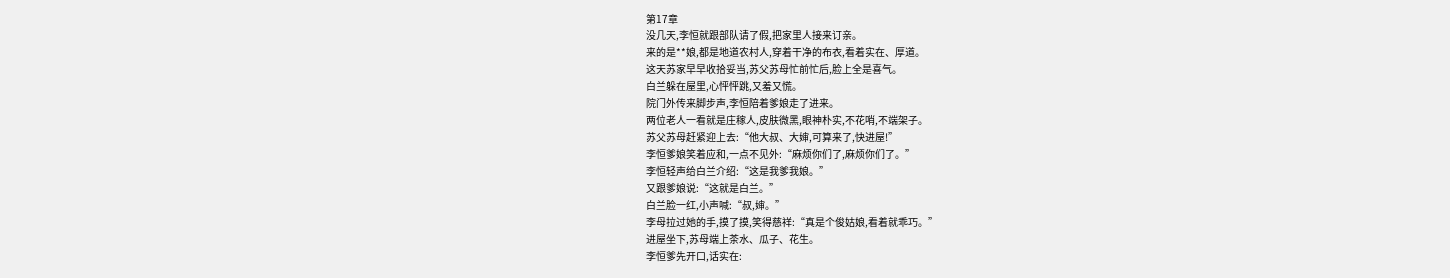第17章
没几天,李恒就跟部队请了假,把家里人接来订亲。
来的是**娘,都是地道农村人,穿着干净的布衣,看着实在、厚道。
这天苏家早早收拾妥当,苏父苏母忙前忙后,脸上全是喜气。
白兰躲在屋里,心怦怦跳,又羞又慌。
院门外传来脚步声,李恒陪着爹娘走了进来。
两位老人一看就是庄稼人,皮肤微黑,眼神朴实,不花哨,不端架子。
苏父苏母赶紧迎上去:“他大叔、大婶,可算来了,快进屋!”
李恒爹娘笑着应和,一点不见外:“麻烦你们了,麻烦你们了。”
李恒轻声给白兰介绍:“这是我爹我娘。”
又跟爹娘说:“这就是白兰。”
白兰脸一红,小声喊:“叔,婶。”
李母拉过她的手,摸了摸,笑得慈祥:“真是个俊姑娘,看着就乖巧。”
进屋坐下,苏母端上茶水、瓜子、花生。
李恒爹先开口,话实在: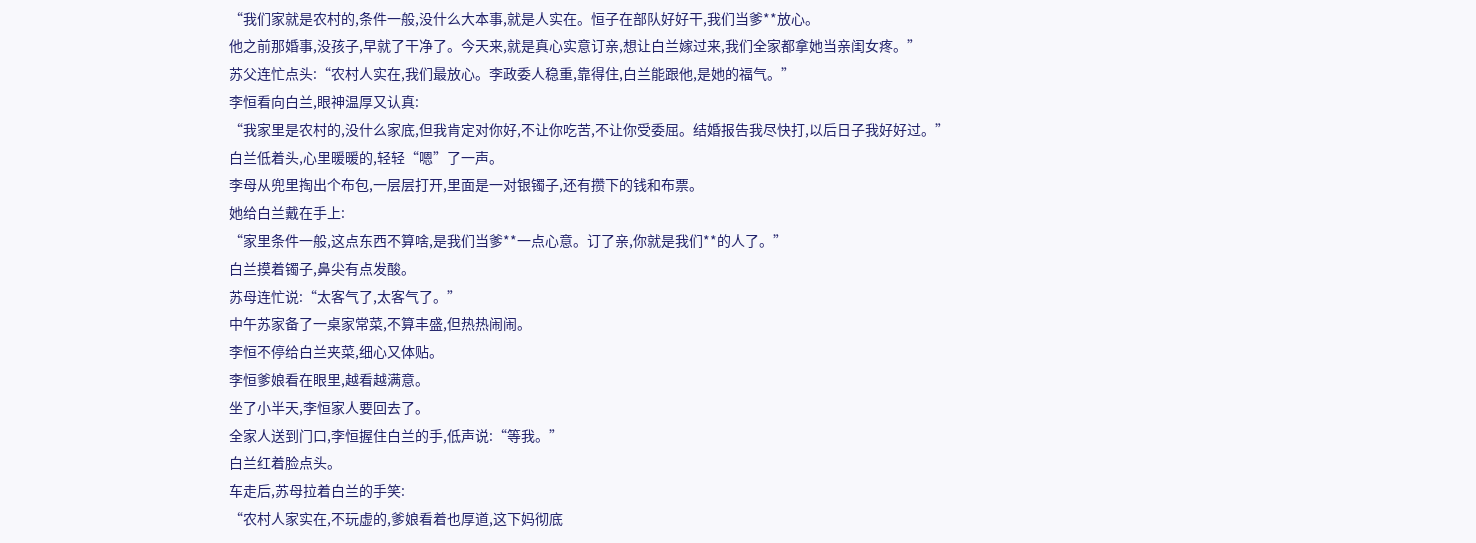“我们家就是农村的,条件一般,没什么大本事,就是人实在。恒子在部队好好干,我们当爹**放心。
他之前那婚事,没孩子,早就了干净了。今天来,就是真心实意订亲,想让白兰嫁过来,我们全家都拿她当亲闺女疼。”
苏父连忙点头:“农村人实在,我们最放心。李政委人稳重,靠得住,白兰能跟他,是她的福气。”
李恒看向白兰,眼神温厚又认真:
“我家里是农村的,没什么家底,但我肯定对你好,不让你吃苦,不让你受委屈。结婚报告我尽快打,以后日子我好好过。”
白兰低着头,心里暖暖的,轻轻“嗯”了一声。
李母从兜里掏出个布包,一层层打开,里面是一对银镯子,还有攒下的钱和布票。
她给白兰戴在手上:
“家里条件一般,这点东西不算啥,是我们当爹**一点心意。订了亲,你就是我们**的人了。”
白兰摸着镯子,鼻尖有点发酸。
苏母连忙说:“太客气了,太客气了。”
中午苏家备了一桌家常菜,不算丰盛,但热热闹闹。
李恒不停给白兰夹菜,细心又体贴。
李恒爹娘看在眼里,越看越满意。
坐了小半天,李恒家人要回去了。
全家人送到门口,李恒握住白兰的手,低声说:“等我。”
白兰红着脸点头。
车走后,苏母拉着白兰的手笑:
“农村人家实在,不玩虚的,爹娘看着也厚道,这下妈彻底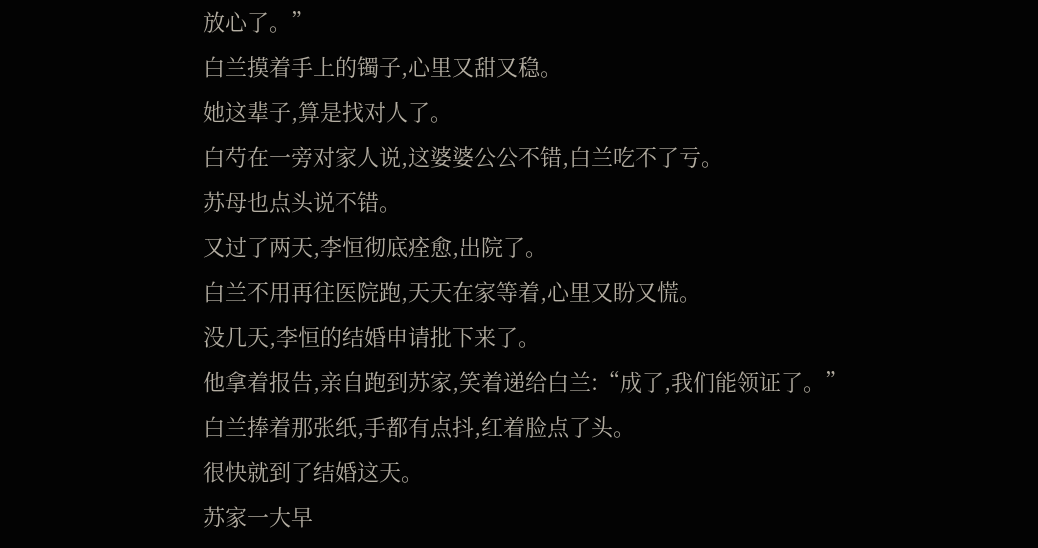放心了。”
白兰摸着手上的镯子,心里又甜又稳。
她这辈子,算是找对人了。
白芍在一旁对家人说,这婆婆公公不错,白兰吃不了亏。
苏母也点头说不错。
又过了两天,李恒彻底痊愈,出院了。
白兰不用再往医院跑,天天在家等着,心里又盼又慌。
没几天,李恒的结婚申请批下来了。
他拿着报告,亲自跑到苏家,笑着递给白兰:“成了,我们能领证了。”
白兰捧着那张纸,手都有点抖,红着脸点了头。
很快就到了结婚这天。
苏家一大早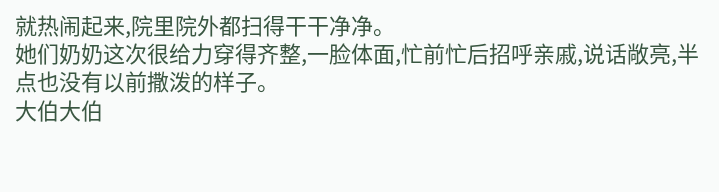就热闹起来,院里院外都扫得干干净净。
她们奶奶这次很给力穿得齐整,一脸体面,忙前忙后招呼亲戚,说话敞亮,半点也没有以前撒泼的样子。
大伯大伯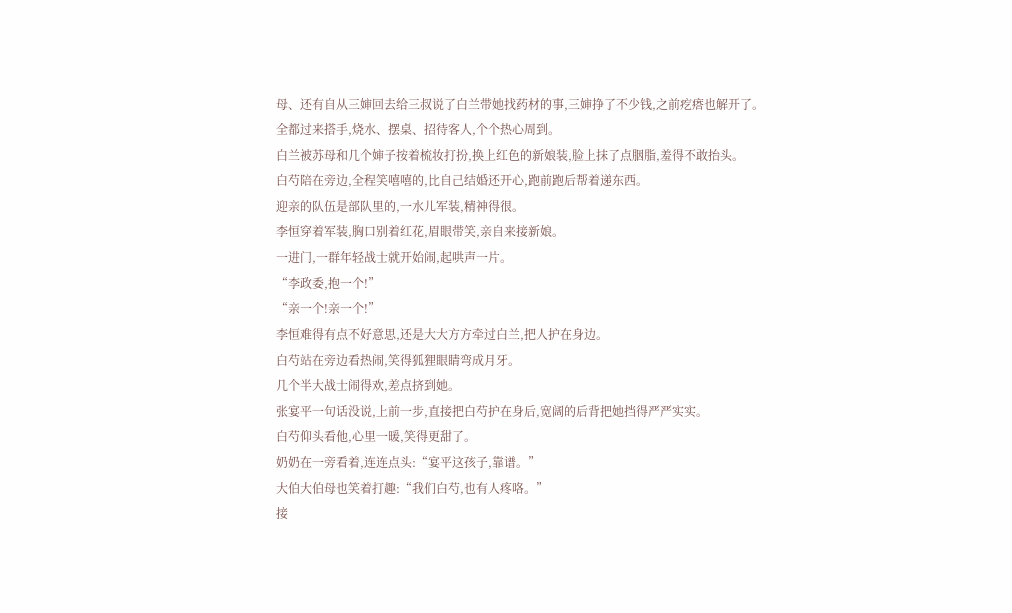母、还有自从三婶回去给三叔说了白兰带她找药材的事,三婶挣了不少钱,之前疙瘩也解开了。
全都过来搭手,烧水、摆桌、招待客人,个个热心周到。
白兰被苏母和几个婶子按着梳妆打扮,换上红色的新娘装,脸上抹了点胭脂,羞得不敢抬头。
白芍陪在旁边,全程笑嘻嘻的,比自己结婚还开心,跑前跑后帮着递东西。
迎亲的队伍是部队里的,一水儿军装,精神得很。
李恒穿着军装,胸口别着红花,眉眼带笑,亲自来接新娘。
一进门,一群年轻战士就开始闹,起哄声一片。
“李政委,抱一个!”
“亲一个!亲一个!”
李恒难得有点不好意思,还是大大方方牵过白兰,把人护在身边。
白芍站在旁边看热闹,笑得狐狸眼睛弯成月牙。
几个半大战士闹得欢,差点挤到她。
张宴平一句话没说,上前一步,直接把白芍护在身后,宽阔的后背把她挡得严严实实。
白芍仰头看他,心里一暖,笑得更甜了。
奶奶在一旁看着,连连点头:“宴平这孩子,靠谱。”
大伯大伯母也笑着打趣:“我们白芍,也有人疼咯。”
接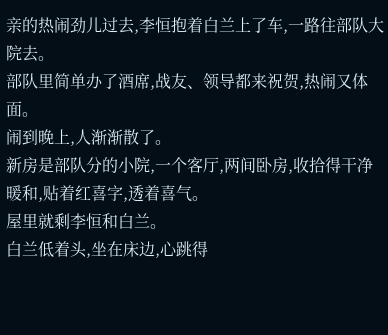亲的热闹劲儿过去,李恒抱着白兰上了车,一路往部队大院去。
部队里简单办了酒席,战友、领导都来祝贺,热闹又体面。
闹到晚上,人渐渐散了。
新房是部队分的小院,一个客厅,两间卧房,收拾得干净暖和,贴着红喜字,透着喜气。
屋里就剩李恒和白兰。
白兰低着头,坐在床边,心跳得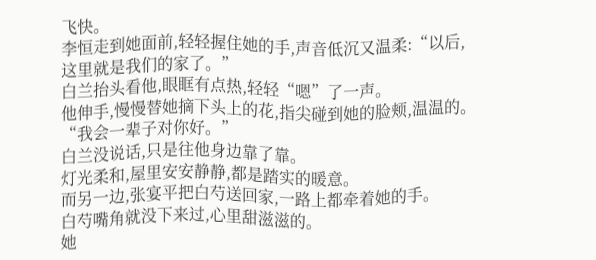飞快。
李恒走到她面前,轻轻握住她的手,声音低沉又温柔:“以后,这里就是我们的家了。”
白兰抬头看他,眼眶有点热,轻轻“嗯”了一声。
他伸手,慢慢替她摘下头上的花,指尖碰到她的脸颊,温温的。
“我会一辈子对你好。”
白兰没说话,只是往他身边靠了靠。
灯光柔和,屋里安安静静,都是踏实的暖意。
而另一边,张宴平把白芍送回家,一路上都牵着她的手。
白芍嘴角就没下来过,心里甜滋滋的。
她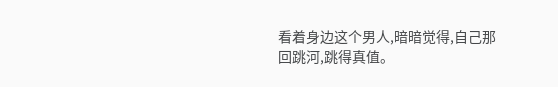看着身边这个男人,暗暗觉得,自己那回跳河,跳得真值。